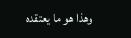وهذا هو ما يعتقده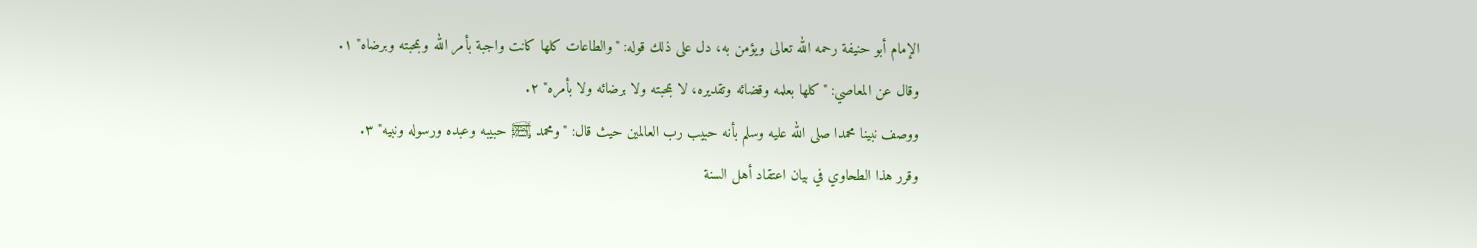الإمام أبو حنيفة رحمه الله تعالى ويؤمن به، دل على ذلك قوله: "والطاعات كلها كانت واجبة بأمر الله وبمحبته وبرضاه" ١.
وقال عن المعاصي: "كلها بعلمه وقضائه وتقديره، لا بمحبته ولا برضائه ولا بأمره" ٢.
ووصف نبينا محمدا صلى الله عليه وسلم بأنه حبيب رب العالمين حيث قال: "ومحمد ﵊ حبيبه وعبده ورسوله ونبيه" ٣.
وقرر هذا الطحاوي في بيان اعتقاد أهل السنة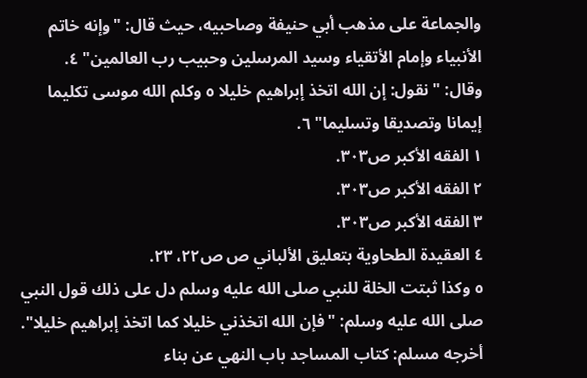والجماعة على مذهب أبي حنيفة وصاحبيه، حيث قال: "وإنه خاتم الأنبياء وإمام الأتقياء وسيد المرسلين وحبيب رب العالمين" ٤.
وقال: "نقول: إن الله اتخذ إبراهيم خليلا ٥ وكلم الله موسى تكليما إيمانا وتصديقا وتسليما" ٦.
١ الفقه الأكبر ص٣٠٣.
٢ الفقه الأكبر ص٣٠٣.
٣ الفقه الأكبر ص٣٠٣.
٤ العقيدة الطحاوية بتعليق الألباني ص ص٢٢، ٢٣.
٥ وكذا ثبتت الخلة للنبي صلى الله عليه وسلم دل على ذلك قول النبي صلى الله عليه وسلم: "فإن الله اتخذني خليلا كما اتخذ إبراهيم خليلا".
أخرجه مسلم: كتاب المساجد باب النهي عن بناء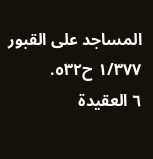المساجد على القبور ١/٣٧٧ ح٥٣٢.
٦ العقيدة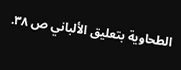الطحاوية بتعليق الألباني ص ٣٨.